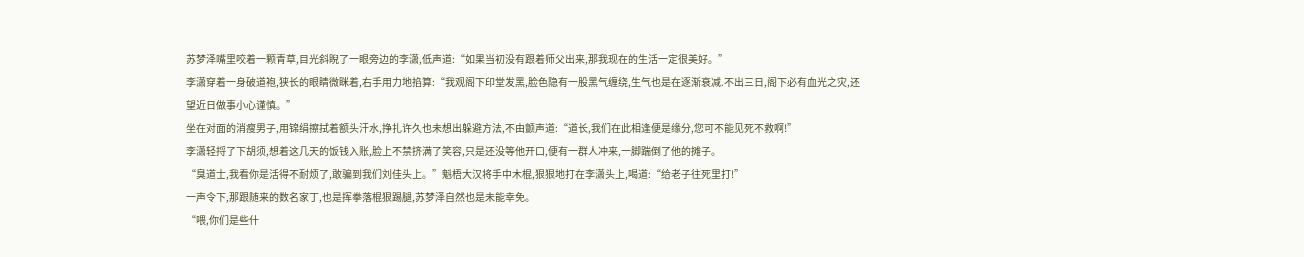苏梦泽嘴里咬着一颗青草,目光斜睨了一眼旁边的李潇,低声道:“如果当初没有跟着师父出来,那我现在的生活一定很美好。”
李潇穿着一身破道袍,狭长的眼睛微眯着,右手用力地掐算:“我观阁下印堂发黑,脸色隐有一股黑气缠绕,生气也是在逐渐衰减.不出三日,阁下必有血光之灾,还望近日做事小心谨慎。”
坐在对面的消瘦男子,用锦绢擦拭着额头汗水,挣扎许久也未想出躲避方法,不由颤声道:“道长,我们在此相逢便是缘分,您可不能见死不救啊!”
李潇轻捋了下胡须,想着这几天的饭钱入账,脸上不禁挤满了笑容,只是还没等他开口,便有一群人冲来,一脚踹倒了他的摊子。
“臭道士,我看你是活得不耐烦了,敢骗到我们刘佳头上。”魁梧大汉将手中木棍,狠狠地打在李潇头上,喝道:“给老子往死里打!”
一声令下,那跟随来的数名家丁,也是挥拳落棍狠踢腿,苏梦泽自然也是未能幸免。
“喂,你们是些什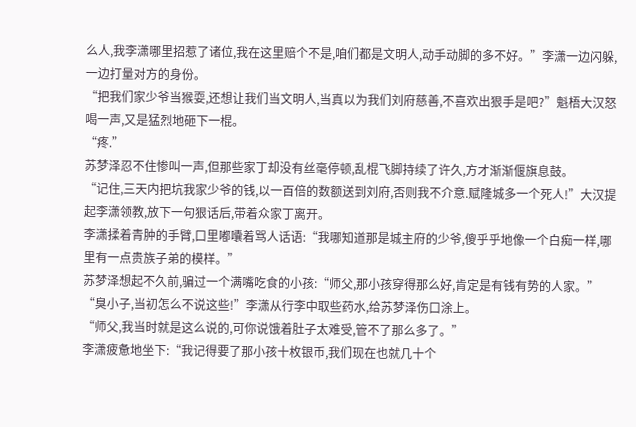么人,我李潇哪里招惹了诸位,我在这里赔个不是,咱们都是文明人,动手动脚的多不好。”李潇一边闪躲,一边打量对方的身份。
“把我们家少爷当猴耍,还想让我们当文明人,当真以为我们刘府慈善,不喜欢出狠手是吧?”魁梧大汉怒喝一声,又是猛烈地砸下一棍。
“疼.”
苏梦泽忍不住惨叫一声,但那些家丁却没有丝毫停顿,乱棍飞脚持续了许久,方才渐渐偃旗息鼓。
“记住,三天内把坑我家少爷的钱,以一百倍的数额送到刘府,否则我不介意.赋隆城多一个死人!”大汉提起李潇领教,放下一句狠话后,带着众家丁离开。
李潇揉着青肿的手臂,口里嘟囔着骂人话语:“我哪知道那是城主府的少爷,傻乎乎地像一个白痴一样,哪里有一点贵族子弟的模样。”
苏梦泽想起不久前,骗过一个满嘴吃食的小孩:“师父,那小孩穿得那么好,肯定是有钱有势的人家。”
“臭小子,当初怎么不说这些!”李潇从行李中取些药水,给苏梦泽伤口涂上。
“师父,我当时就是这么说的,可你说饿着肚子太难受,管不了那么多了。”
李潇疲惫地坐下:“我记得要了那小孩十枚银币,我们现在也就几十个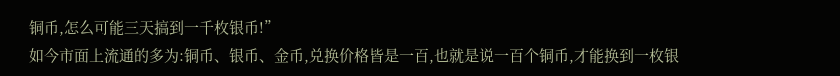铜币,怎么可能三天搞到一千枚银币!”
如今市面上流通的多为:铜币、银币、金币,兑换价格皆是一百,也就是说一百个铜币,才能换到一枚银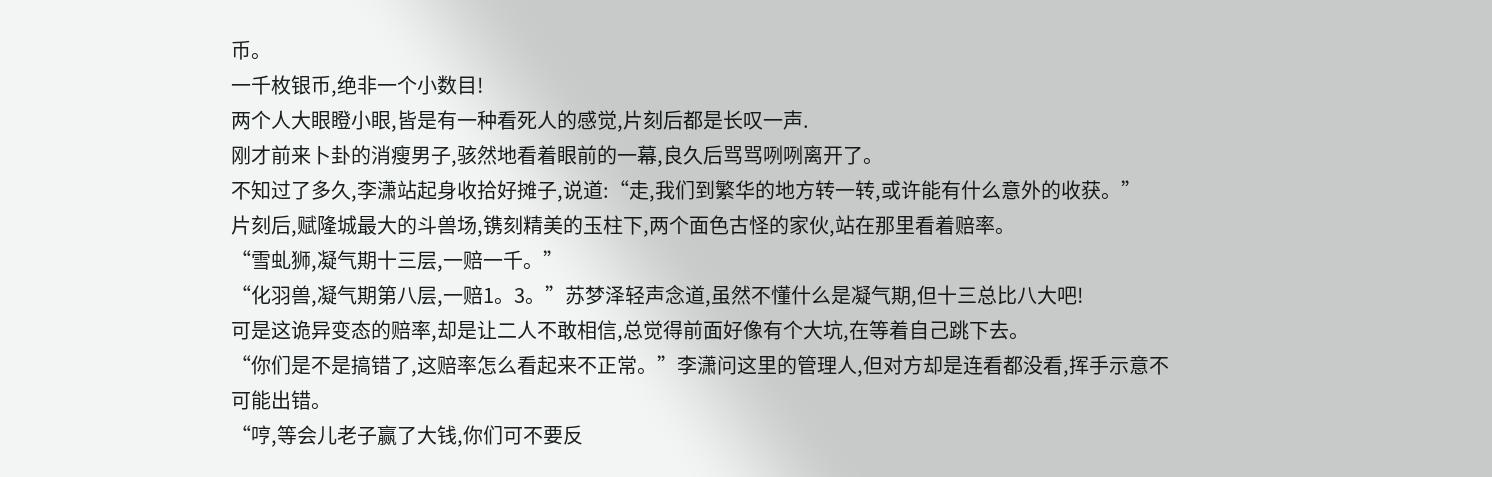币。
一千枚银币,绝非一个小数目!
两个人大眼瞪小眼,皆是有一种看死人的感觉,片刻后都是长叹一声.
刚才前来卜卦的消瘦男子,骇然地看着眼前的一幕,良久后骂骂咧咧离开了。
不知过了多久,李潇站起身收拾好摊子,说道:“走,我们到繁华的地方转一转,或许能有什么意外的收获。”
片刻后,赋隆城最大的斗兽场,镌刻精美的玉柱下,两个面色古怪的家伙,站在那里看着赔率。
“雪虬狮,凝气期十三层,一赔一千。”
“化羽兽,凝气期第八层,一赔1。3。”苏梦泽轻声念道,虽然不懂什么是凝气期,但十三总比八大吧!
可是这诡异变态的赔率,却是让二人不敢相信,总觉得前面好像有个大坑,在等着自己跳下去。
“你们是不是搞错了,这赔率怎么看起来不正常。”李潇问这里的管理人,但对方却是连看都没看,挥手示意不可能出错。
“哼,等会儿老子赢了大钱,你们可不要反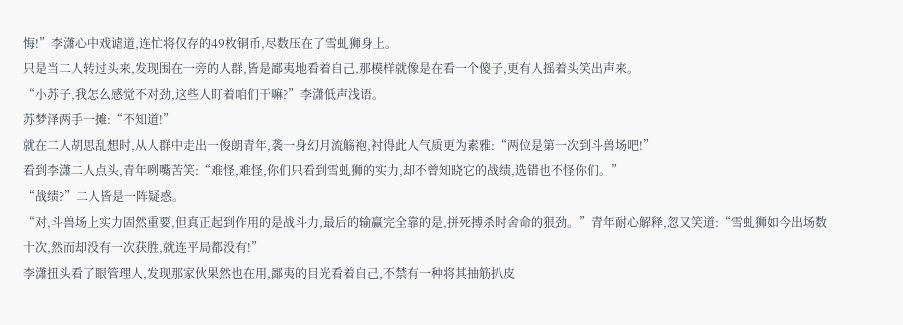悔!”李潇心中戏谑道,连忙将仅存的49枚铜币,尽数压在了雪虬狮身上。
只是当二人转过头来,发现围在一旁的人群,皆是鄙夷地看着自己,那模样就像是在看一个傻子,更有人摇着头笑出声来。
“小苏子,我怎么感觉不对劲,这些人盯着咱们干嘛?”李潇低声浅语。
苏梦泽两手一摊:“不知道!”
就在二人胡思乱想时,从人群中走出一俊朗青年,袭一身幻月流觞袍,衬得此人气质更为素雅:“两位是第一次到斗兽场吧!”
看到李潇二人点头,青年咧嘴苦笑:“难怪,难怪,你们只看到雪虬狮的实力,却不曾知晓它的战绩,选错也不怪你们。”
“战绩?”二人皆是一阵疑惑。
“对,斗兽场上实力固然重要,但真正起到作用的是战斗力,最后的输赢完全靠的是,拼死搏杀时舍命的狠劲。”青年耐心解释,忽又笑道:“雪虬狮如今出场数十次,然而却没有一次获胜,就连平局都没有!”
李潇扭头看了眼管理人,发现那家伙果然也在用,鄙夷的目光看着自己,不禁有一种将其抽筋扒皮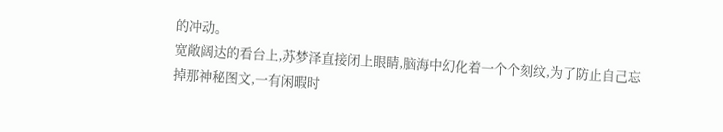的冲动。
宽敞阔达的看台上,苏梦泽直接闭上眼睛,脑海中幻化着一个个刻纹,为了防止自己忘掉那神秘图文,一有闲暇时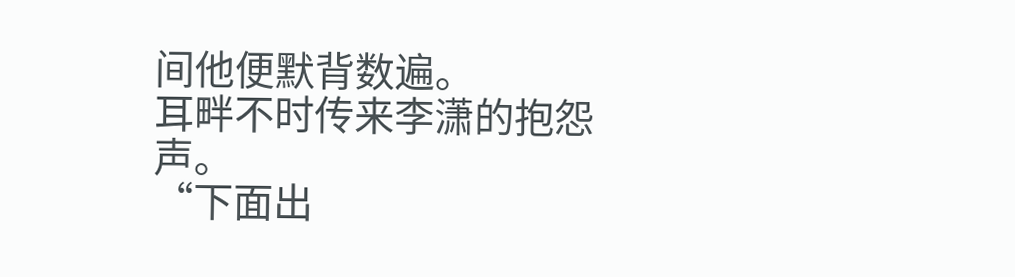间他便默背数遍。
耳畔不时传来李潇的抱怨声。
“下面出